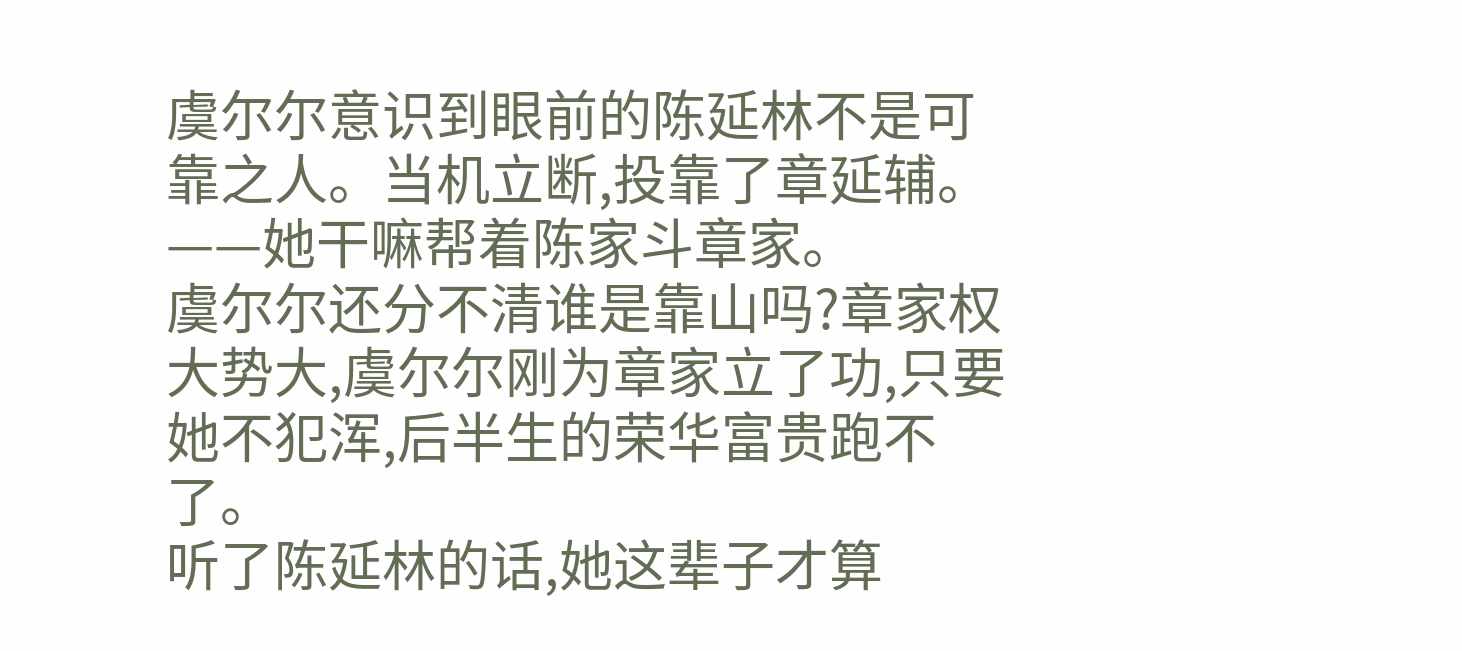虞尔尔意识到眼前的陈延林不是可靠之人。当机立断,投靠了章延辅。
——她干嘛帮着陈家斗章家。
虞尔尔还分不清谁是靠山吗?章家权大势大,虞尔尔刚为章家立了功,只要她不犯浑,后半生的荣华富贵跑不了。
听了陈延林的话,她这辈子才算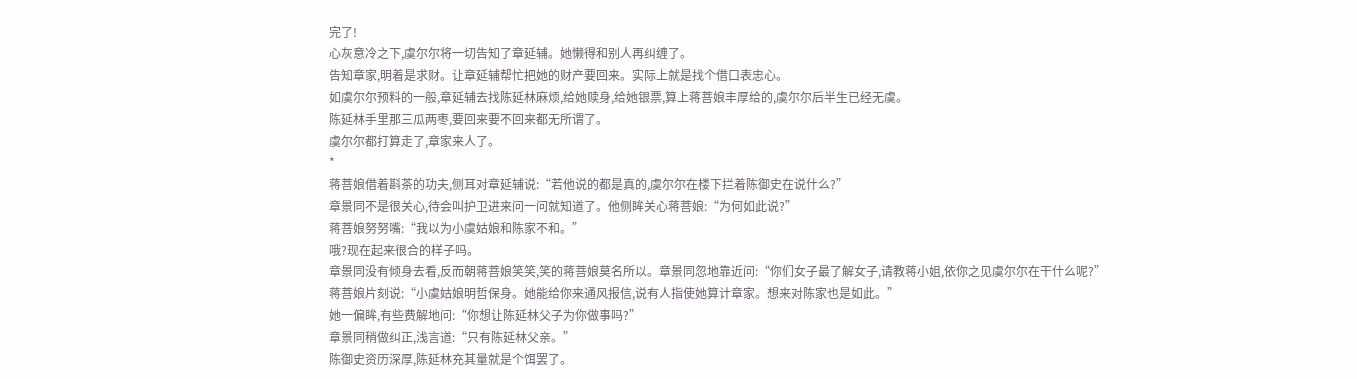完了!
心灰意冷之下,虞尔尔将一切告知了章延辅。她懒得和别人再纠缠了。
告知章家,明着是求财。让章延辅帮忙把她的财产要回来。实际上就是找个借口表忠心。
如虞尔尔预料的一般,章延辅去找陈延林麻烦,给她赎身,给她银票,算上蒋菩娘丰厚给的,虞尔尔后半生已经无虞。
陈延林手里那三瓜两枣,要回来要不回来都无所谓了。
虞尔尔都打算走了,章家来人了。
*
蒋菩娘借着斟茶的功夫,侧耳对章延辅说:“若他说的都是真的,虞尔尔在楼下拦着陈御史在说什么?”
章景同不是很关心,待会叫护卫进来问一问就知道了。他侧眸关心蒋菩娘:“为何如此说?”
蒋菩娘努努嘴:“我以为小虞姑娘和陈家不和。”
哦?现在起来很合的样子吗。
章景同没有倾身去看,反而朝蒋菩娘笑笑,笑的蒋菩娘莫名所以。章景同忽地靠近问:“你们女子最了解女子,请教蒋小姐,依你之见虞尔尔在干什么呢?”
蒋菩娘片刻说:“小虞姑娘明哲保身。她能给你来通风报信,说有人指使她算计章家。想来对陈家也是如此。”
她一偏眸,有些费解地问:“你想让陈延林父子为你做事吗?”
章景同稍做纠正,浅言道:“只有陈延林父亲。”
陈御史资历深厚,陈延林充其量就是个饵罢了。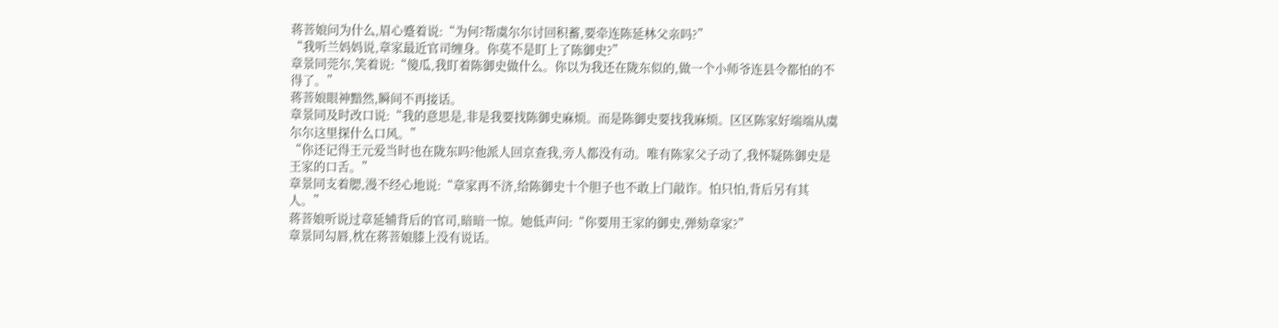蒋菩娘问为什么,眉心蹙着说:“为何?帮虞尔尔讨回积蓄,要牵连陈延林父亲吗?”
“我听兰妈妈说,章家最近官司缠身。你莫不是盯上了陈御史?”
章景同莞尔,笑着说:“傻瓜,我盯着陈御史做什么。你以为我还在陇东似的,做一个小师爷连县令都怕的不得了。”
蒋菩娘眼神黯然,瞬间不再接话。
章景同及时改口说:“我的意思是,非是我要找陈御史麻烦。而是陈御史要找我麻烦。区区陈家好端端从虞尔尔这里探什么口风。”
“你还记得王元爱当时也在陇东吗?他派人回京查我,旁人都没有动。唯有陈家父子动了,我怀疑陈御史是王家的口舌。”
章景同支着腮,漫不经心地说:“章家再不济,给陈御史十个胆子也不敢上门敲诈。怕只怕,背后另有其人。”
蒋菩娘听说过章延辅背后的官司,暗暗一惊。她低声问:“你要用王家的御史,弹劾章家?”
章景同勾唇,枕在蒋菩娘膝上没有说话。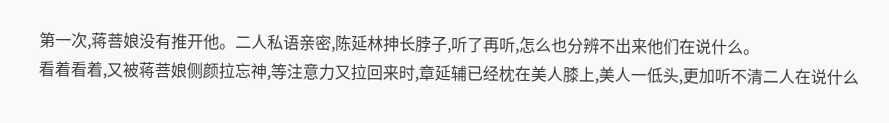第一次,蒋菩娘没有推开他。二人私语亲密,陈延林抻长脖子,听了再听,怎么也分辨不出来他们在说什么。
看着看着,又被蒋菩娘侧颜拉忘神,等注意力又拉回来时,章延辅已经枕在美人膝上,美人一低头,更加听不清二人在说什么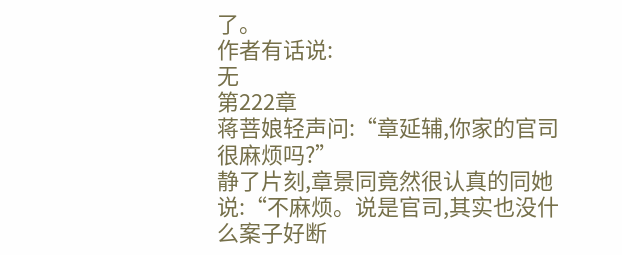了。
作者有话说:
无
第222章
蒋菩娘轻声问:“章延辅,你家的官司很麻烦吗?”
静了片刻,章景同竟然很认真的同她说:“不麻烦。说是官司,其实也没什么案子好断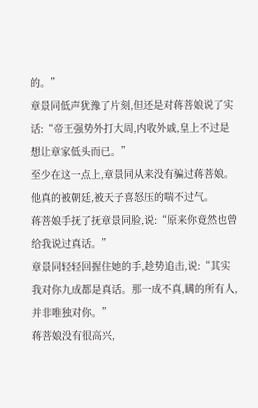的。”
章景同低声犹豫了片刻,但还是对蒋菩娘说了实话:“帝王强势外打大周,内收外戚,皇上不过是想让章家低头而已。”
至少在这一点上,章景同从来没有骗过蒋菩娘。他真的被朝廷,被天子喜怒压的喘不过气。
蒋菩娘手抚了抚章景同脸,说:“原来你竟然也曾给我说过真话。”
章景同轻轻回握住她的手,趁势追击,说:“其实我对你九成都是真话。那一成不真,瞒的所有人,并非唯独对你。”
蒋菩娘没有很高兴,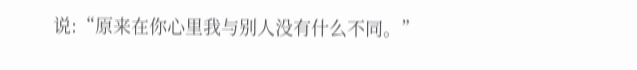说:“原来在你心里我与别人没有什么不同。”